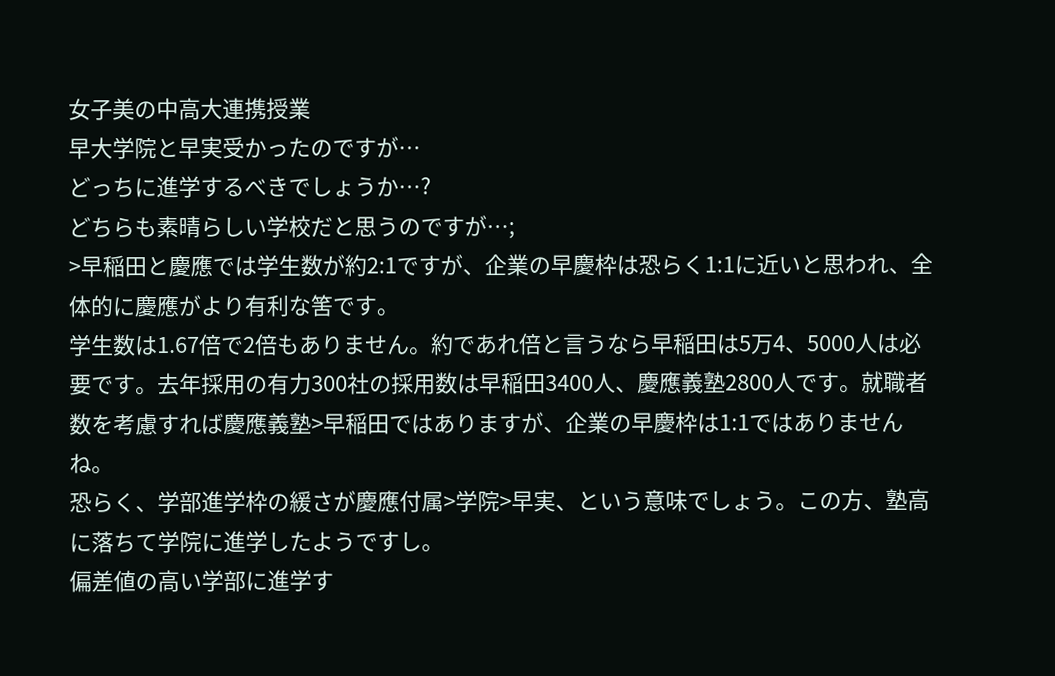女子美の中高大連携授業
早大学院と早実受かったのですが…
どっちに進学するべきでしょうか…?
どちらも素晴らしい学校だと思うのですが…;
>早稲田と慶應では学生数が約2:1ですが、企業の早慶枠は恐らく1:1に近いと思われ、全体的に慶應がより有利な筈です。
学生数は1.67倍で2倍もありません。約であれ倍と言うなら早稲田は5万4、5000人は必要です。去年採用の有力300社の採用数は早稲田3400人、慶應義塾2800人です。就職者数を考慮すれば慶應義塾>早稲田ではありますが、企業の早慶枠は1:1ではありませんね。
恐らく、学部進学枠の緩さが慶應付属>学院>早実、という意味でしょう。この方、塾高に落ちて学院に進学したようですし。
偏差値の高い学部に進学す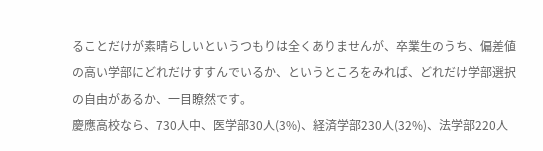ることだけが素晴らしいというつもりは全くありませんが、卒業生のうち、偏差値の高い学部にどれだけすすんでいるか、というところをみれば、どれだけ学部選択の自由があるか、一目瞭然です。
慶應高校なら、730人中、医学部30人(3%)、経済学部230人(32%)、法学部220人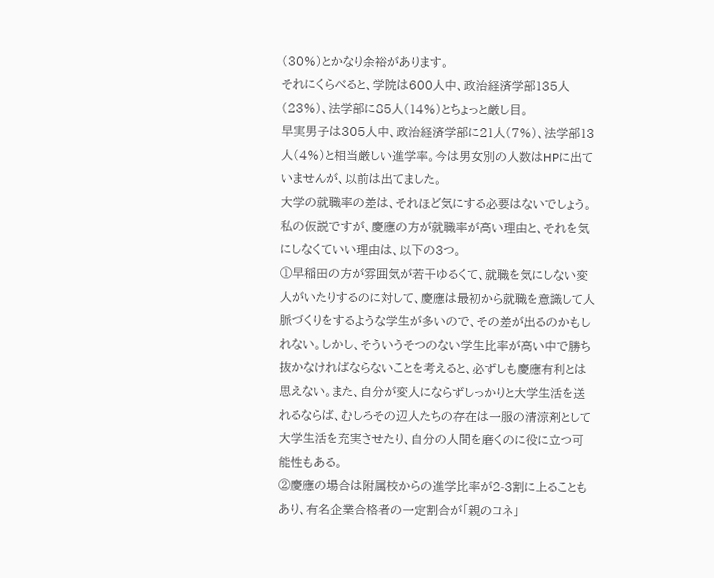(30%)とかなり余裕があります。
それにくらべると、学院は600人中、政治経済学部135人(23%)、法学部に85人(14%)とちょっと厳し目。
早実男子は305人中、政治経済学部に21人(7%)、法学部13人(4%)と相当厳しい進学率。今は男女別の人数はHPに出ていませんが、以前は出てました。
大学の就職率の差は、それほど気にする必要はないでしょう。私の仮説ですが、慶應の方が就職率が高い理由と、それを気にしなくていい理由は、以下の3つ。
①早稲田の方が雰囲気が若干ゆるくて、就職を気にしない変人がいたりするのに対して、慶應は最初から就職を意識して人脈づくりをするような学生が多いので、その差が出るのかもしれない。しかし、そういうそつのない学生比率が高い中で勝ち抜かなければならないことを考えると、必ずしも慶應有利とは思えない。また、自分が変人にならずしっかりと大学生活を送れるならば、むしろその辺人たちの存在は一服の清涼剤として大学生活を充実させたり、自分の人間を磨くのに役に立つ可能性もある。
②慶應の場合は附属校からの進学比率が2-3割に上ることもあり、有名企業合格者の一定割合が「親のコネ」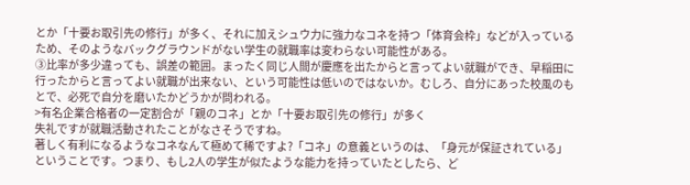とか「十要お取引先の修行」が多く、それに加えシュウ力に強力なコネを持つ「体育会枠」などが入っているため、そのようなバックグラウンドがない学生の就職率は変わらない可能性がある。
③比率が多少違っても、誤差の範囲。まったく同じ人間が慶應を出たからと言ってよい就職ができ、早稲田に行ったからと言ってよい就職が出来ない、という可能性は低いのではないか。むしろ、自分にあった校風のもとで、必死で自分を磨いたかどうかが問われる。
>有名企業合格者の一定割合が「親のコネ」とか「十要お取引先の修行」が多く
失礼ですが就職活動されたことがなさそうですね。
著しく有利になるようなコネなんて極めて稀ですよ?「コネ」の意義というのは、「身元が保証されている」ということです。つまり、もし2人の学生が似たような能力を持っていたとしたら、ど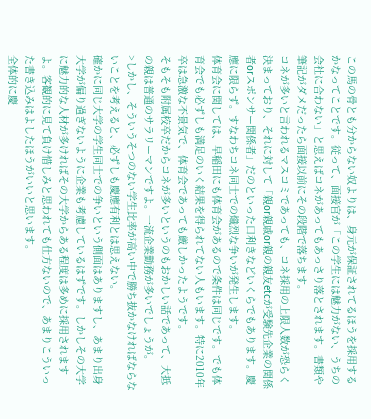この馬の骨とも分からない奴よりは、身元が保証されてるほうを採用するかなってことです。従って、面接官が「この学生には魅力がない、うちの会社に合わない」と思えばコネがあってもあっさり落とされます。書類や筆記がダメだったら面接以前にその段階で落ちます。
コネが多いと言われるマスコミであっても、コネ採用の上限人数が恐らく決まっており、それに対して「親or親戚or親の親友etcが受験先企業の関係者orスポンサー関係者」だのといった口利きなどいくらでもあります。慶應に限らず。すなわちコネ同士での熾烈な争いが発生します。
体育会に関しては、早稲田にも体育会があるので条件は同じです。でも体育会でも必ずしも満足のいく結果を得られてない人もいます。特に2010年卒は急激な不景気で、体育会であっても厳しかったようです。
そもそも附属校卒だからコネが多いというのもおかしい話であって、大抵の親は普通のサラリーマンですよ。一流企業勤務が多いでしょうが。
>しかし、そういうそつのない学生比率が高い中で勝ち抜かなければならないことを考えると、必ずしも慶應有利とは思えない。
確かに同じ大学の学生同士での争いという側面はありますし、あまり出身大学が偏り過ぎないように企業も考慮しているはずです。しかしその大学に魅力的な人材が多ければその大学からある程度は多めに採用されますよ。客観的に見て負け惜しみと思われても仕方ないので、あまりこういった書き込みはよしたほうがいいと思います。
全体的に慶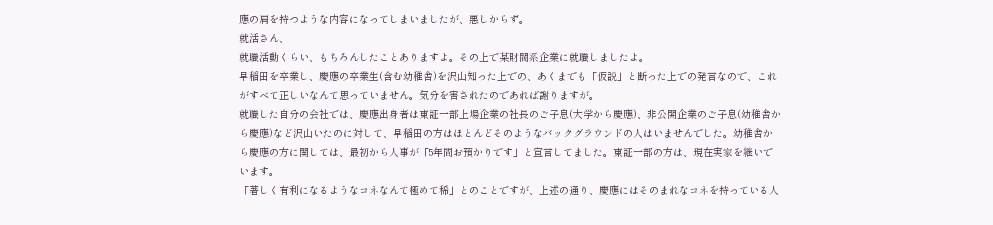應の肩を持つような内容になってしまいましたが、悪しからず。
就活さん、
就職活動くらい、もちろんしたことありますよ。その上で某財閥系企業に就職しましたよ。
早稲田を卒業し、慶應の卒業生(含む幼稚舎)を沢山知った上での、あくまでも「仮説」と断った上での発言なので、これがすべて正しいなんて思っていません。気分を害されたのであれば謝りますが。
就職した自分の会社では、慶應出身者は東証一部上場企業の社長のご子息(大学から慶應)、非公開企業のご子息(幼稚舎から慶應)など沢山いたのに対して、早稲田の方はほとんどそのようなバックグラウンドの人はいませんでした。幼稚舎から慶應の方に関しては、最初から人事が「5年間お預かりです」と宣言してました。東証一部の方は、現在実家を継いでいます。
「著しく有利になるようなコネなんて極めて稀」とのことですが、上述の通り、慶應にはそのまれなコネを持っている人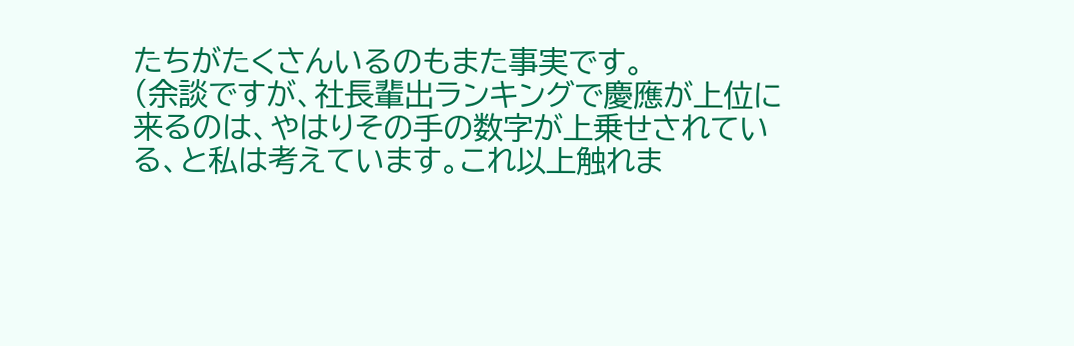たちがたくさんいるのもまた事実です。
(余談ですが、社長輩出ランキングで慶應が上位に来るのは、やはりその手の数字が上乗せされている、と私は考えています。これ以上触れま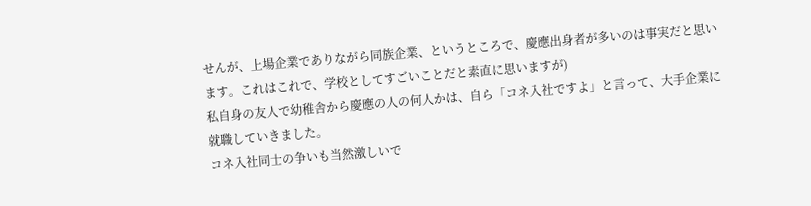せんが、上場企業でありながら同族企業、というところで、慶應出身者が多いのは事実だと思います。これはこれで、学校としてすごいことだと素直に思いますが)
私自身の友人で幼稚舎から慶應の人の何人かは、自ら「コネ入社ですよ」と言って、大手企業に就職していきました。
コネ入社同士の争いも当然激しいで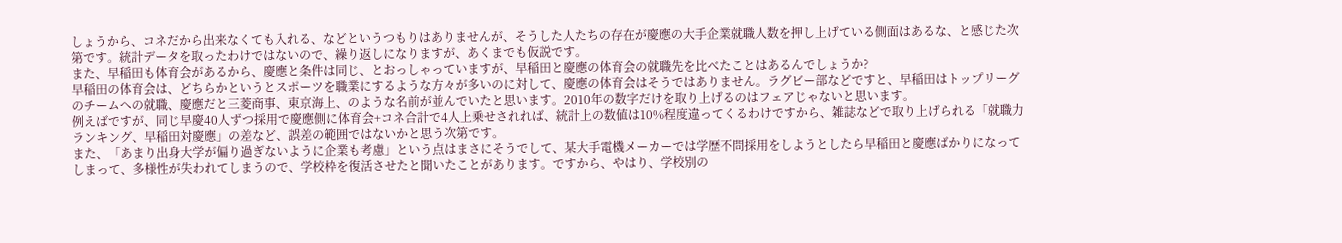しょうから、コネだから出来なくても入れる、などというつもりはありませんが、そうした人たちの存在が慶應の大手企業就職人数を押し上げている側面はあるな、と感じた次第です。統計データを取ったわけではないので、繰り返しになりますが、あくまでも仮説です。
また、早稲田も体育会があるから、慶應と条件は同じ、とおっしゃっていますが、早稲田と慶應の体育会の就職先を比べたことはあるんでしょうか?
早稲田の体育会は、どちらかというとスポーツを職業にするような方々が多いのに対して、慶應の体育会はそうではありません。ラグビー部などですと、早稲田はトップリーグのチームへの就職、慶應だと三菱商事、東京海上、のような名前が並んでいたと思います。2010年の数字だけを取り上げるのはフェアじゃないと思います。
例えばですが、同じ早慶40人ずつ採用で慶應側に体育会+コネ合計で4人上乗せされれば、統計上の数値は10%程度違ってくるわけですから、雑誌などで取り上げられる「就職力ランキング、早稲田対慶應」の差など、誤差の範囲ではないかと思う次第です。
また、「あまり出身大学が偏り過ぎないように企業も考慮」という点はまさにそうでして、某大手電機メーカーでは学歴不問採用をしようとしたら早稲田と慶應ばかりになってしまって、多様性が失われてしまうので、学校枠を復活させたと聞いたことがあります。ですから、やはり、学校別の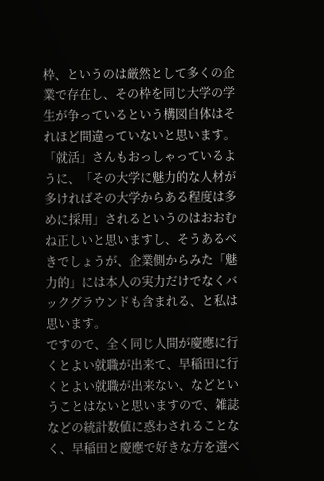枠、というのは厳然として多くの企業で存在し、その枠を同じ大学の学生が争っているという構図自体はそれほど間違っていないと思います。
「就活」さんもおっしゃっているように、「その大学に魅力的な人材が多ければその大学からある程度は多めに採用」されるというのはおおむね正しいと思いますし、そうあるべきでしょうが、企業側からみた「魅力的」には本人の実力だけでなくバックグラウンドも含まれる、と私は思います。
ですので、全く同じ人間が慶應に行くとよい就職が出来て、早稲田に行くとよい就職が出来ない、などということはないと思いますので、雑誌などの統計数値に惑わされることなく、早稲田と慶應で好きな方を選べ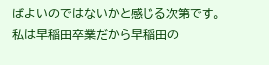ばよいのではないかと感じる次第です。
私は早稲田卒業だから早稲田の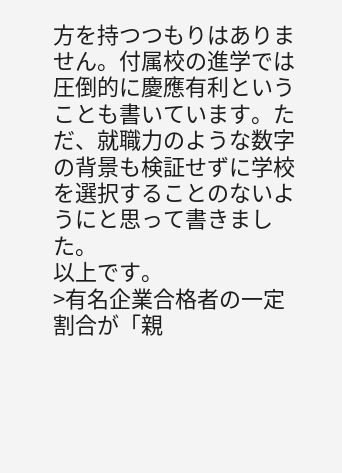方を持つつもりはありません。付属校の進学では圧倒的に慶應有利ということも書いています。ただ、就職力のような数字の背景も検証せずに学校を選択することのないようにと思って書きました。
以上です。
>有名企業合格者の一定割合が「親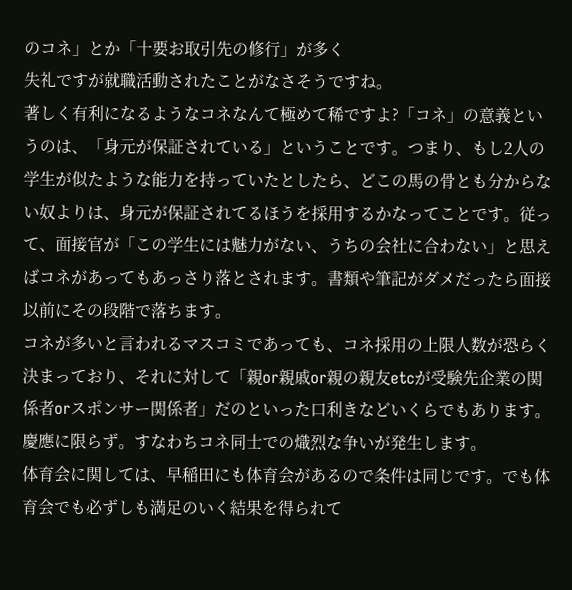のコネ」とか「十要お取引先の修行」が多く
失礼ですが就職活動されたことがなさそうですね。
著しく有利になるようなコネなんて極めて稀ですよ?「コネ」の意義というのは、「身元が保証されている」ということです。つまり、もし2人の学生が似たような能力を持っていたとしたら、どこの馬の骨とも分からない奴よりは、身元が保証されてるほうを採用するかなってことです。従って、面接官が「この学生には魅力がない、うちの会社に合わない」と思えばコネがあってもあっさり落とされます。書類や筆記がダメだったら面接以前にその段階で落ちます。
コネが多いと言われるマスコミであっても、コネ採用の上限人数が恐らく決まっており、それに対して「親or親戚or親の親友etcが受験先企業の関係者orスポンサー関係者」だのといった口利きなどいくらでもあります。慶應に限らず。すなわちコネ同士での熾烈な争いが発生します。
体育会に関しては、早稲田にも体育会があるので条件は同じです。でも体育会でも必ずしも満足のいく結果を得られて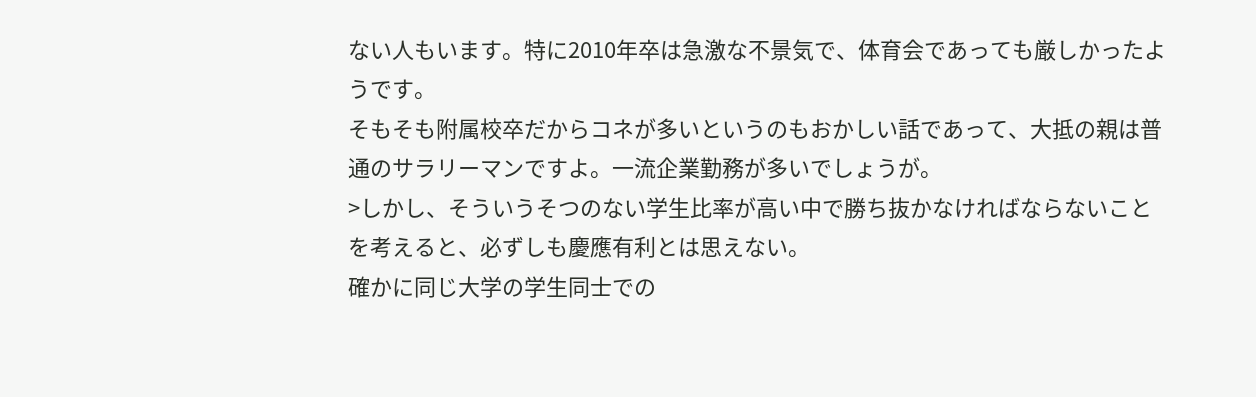ない人もいます。特に2010年卒は急激な不景気で、体育会であっても厳しかったようです。
そもそも附属校卒だからコネが多いというのもおかしい話であって、大抵の親は普通のサラリーマンですよ。一流企業勤務が多いでしょうが。
>しかし、そういうそつのない学生比率が高い中で勝ち抜かなければならないことを考えると、必ずしも慶應有利とは思えない。
確かに同じ大学の学生同士での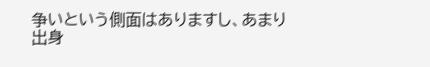争いという側面はありますし、あまり出身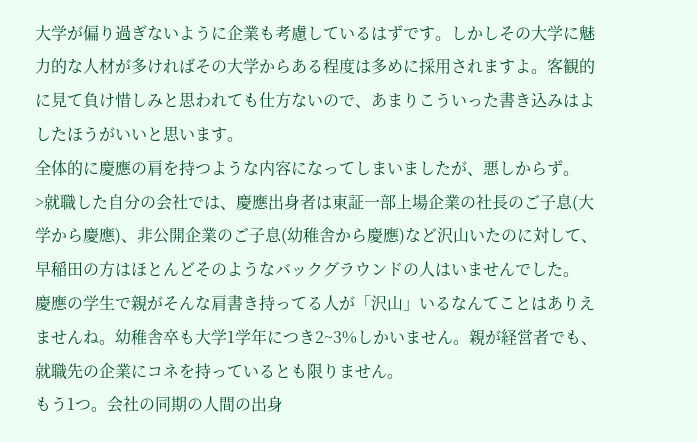大学が偏り過ぎないように企業も考慮しているはずです。しかしその大学に魅力的な人材が多ければその大学からある程度は多めに採用されますよ。客観的に見て負け惜しみと思われても仕方ないので、あまりこういった書き込みはよしたほうがいいと思います。
全体的に慶應の肩を持つような内容になってしまいましたが、悪しからず。
>就職した自分の会社では、慶應出身者は東証一部上場企業の社長のご子息(大学から慶應)、非公開企業のご子息(幼稚舎から慶應)など沢山いたのに対して、早稲田の方はほとんどそのようなバックグラウンドの人はいませんでした。
慶應の学生で親がそんな肩書き持ってる人が「沢山」いるなんてことはありえませんね。幼稚舎卒も大学1学年につき2~3%しかいません。親が経営者でも、就職先の企業にコネを持っているとも限りません。
もう1つ。会社の同期の人間の出身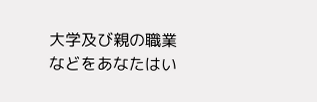大学及び親の職業などをあなたはい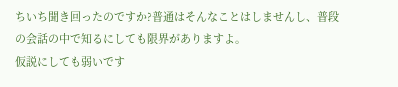ちいち聞き回ったのですか?普通はそんなことはしませんし、普段の会話の中で知るにしても限界がありますよ。
仮説にしても弱いです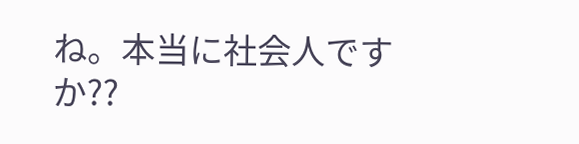ね。本当に社会人ですか??